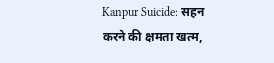Kanpur Suicide: सहन करने की क्षमता खत्म,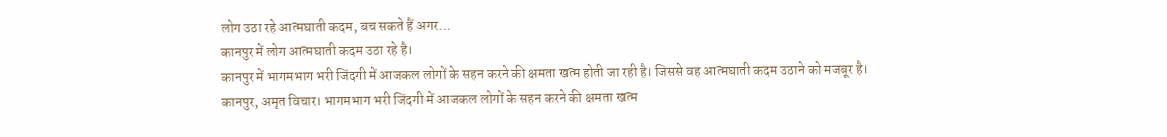लोग उठा रहे आत्मघाती कदम, बच सकते हैं अगर…
कानपुर में लोग आत्मघाती कदम उठा रहे है।
कानपुर में भागमभाग भरी जिंदगी में आजकल लोगों के सहन करने की क्षमता खत्म होती जा रही है। जिससे वह आत्मघाती कदम उठाने को मजबूर है।
कानपुर, अमृत विचार। भागमभाग भरी जिंदगी में आजकल लोगों के सहन करने की क्षमता खत्म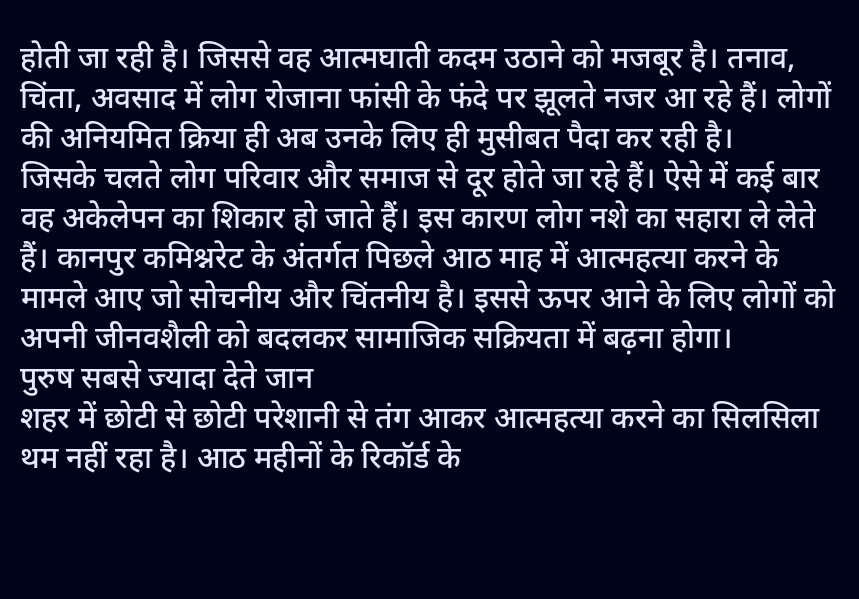होती जा रही है। जिससे वह आत्मघाती कदम उठाने को मजबूर है। तनाव, चिंता, अवसाद में लोग रोजाना फांसी के फंदे पर झूलते नजर आ रहे हैं। लोगों की अनियमित क्रिया ही अब उनके लिए ही मुसीबत पैदा कर रही है।
जिसके चलते लोग परिवार और समाज से दूर होते जा रहे हैं। ऐसे में कई बार वह अकेलेपन का शिकार हो जाते हैं। इस कारण लोग नशे का सहारा ले लेते हैं। कानपुर कमिश्नरेट के अंतर्गत पिछले आठ माह में आत्महत्या करने के मामले आए जो सोचनीय और चिंतनीय है। इससे ऊपर आने के लिए लोगों को अपनी जीनवशैली को बदलकर सामाजिक सक्रियता में बढ़ना होगा।
पुरुष सबसे ज्यादा देते जान
शहर में छोटी से छोटी परेशानी से तंग आकर आत्महत्या करने का सिलसिला थम नहीं रहा है। आठ महीनों के रिकॉर्ड के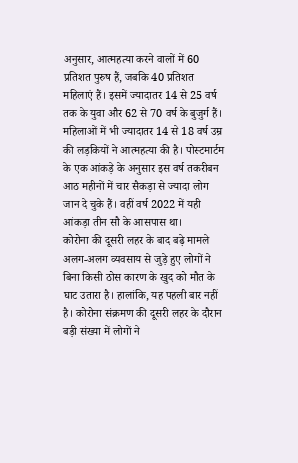अनुसार, आत्महत्या करने वालों में 60 प्रतिशत पुरुष हैं, जबकि 40 प्रतिशत महिलाएं हैं। इसमें ज्यादातर 14 से 25 वर्ष तक के युवा और 62 से 70 वर्ष के बुजुर्ग हैं। महिलाओं में भी ज्यादातर 14 से 18 वर्ष उम्र की लड़कियों ने आत्महत्या की है। पोस्टमार्टम के एक आंकड़े के अनुसार इस वर्ष तकरीबन आठ महीनों में चार सैकड़ा से ज्यादा लोग जान दे चुके हैं। वहीं वर्ष 2022 में यही आंकड़ा तीन सौ के आसपास था।
कोरोना की दूसरी लहर के बाद बढ़े मामले
अलग-अलग व्यवसाय से जुड़े हुए लोगों ने बिना किसी ठोस कारण के खुद को मौत के घाट उतारा है। हालांकि, यह पहली बार नहीं है। कोरोना संक्रमण की दूसरी लहर के दौरान बड़ी संख्या में लोगों ने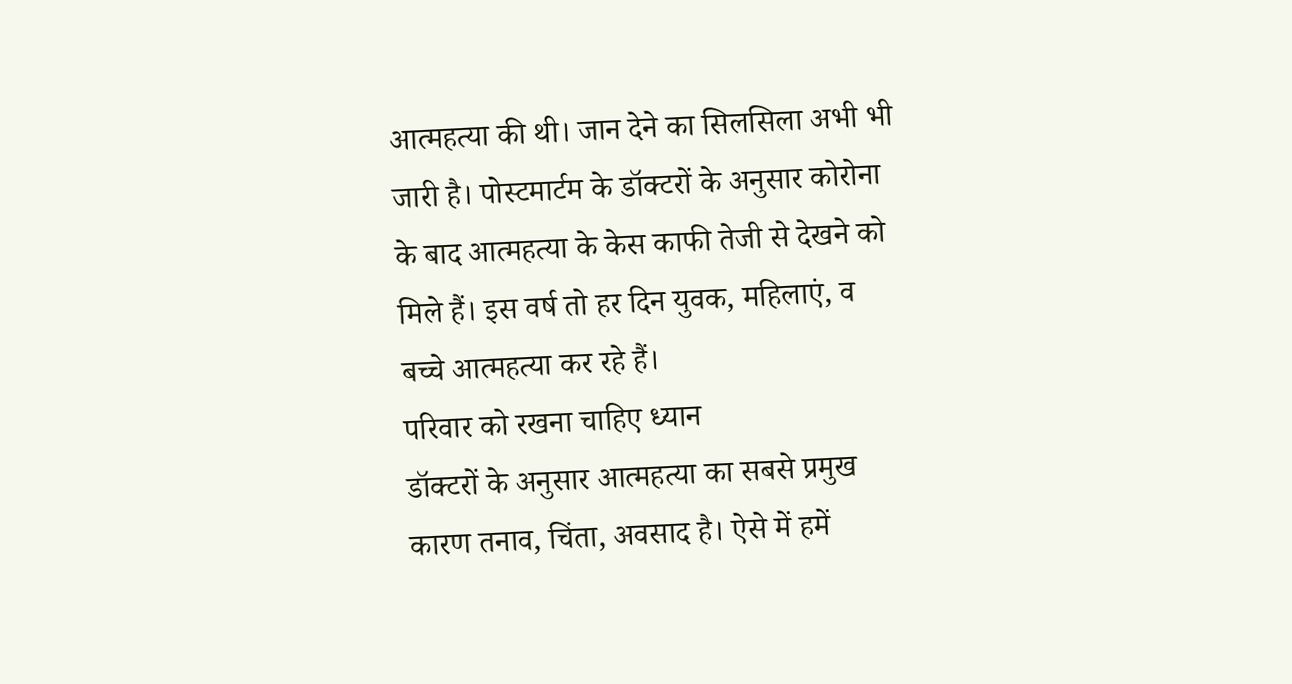आत्महत्या की थी। जान देने का सिलसिला अभी भी जारी है। पोस्टमार्टम के डॉक्टरों के अनुसार कोरोना के बाद आत्महत्या के केस काफी तेजी से देखने को मिले हैं। इस वर्ष तो हर दिन युवक, महिलाएं, व बच्चे आत्महत्या कर रहे हैं।
परिवार को रखना चाहिए ध्यान
डॉक्टरों के अनुसार आत्महत्या का सबसे प्रमुख कारण तनाव, चिंता, अवसाद है। ऐसे में हमें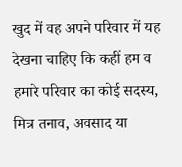खुद में वह अपने परिवार में यह देखना चाहिए कि कहीं हम व हमारे परिवार का कोई सदस्य, मित्र तनाव, अवसाद या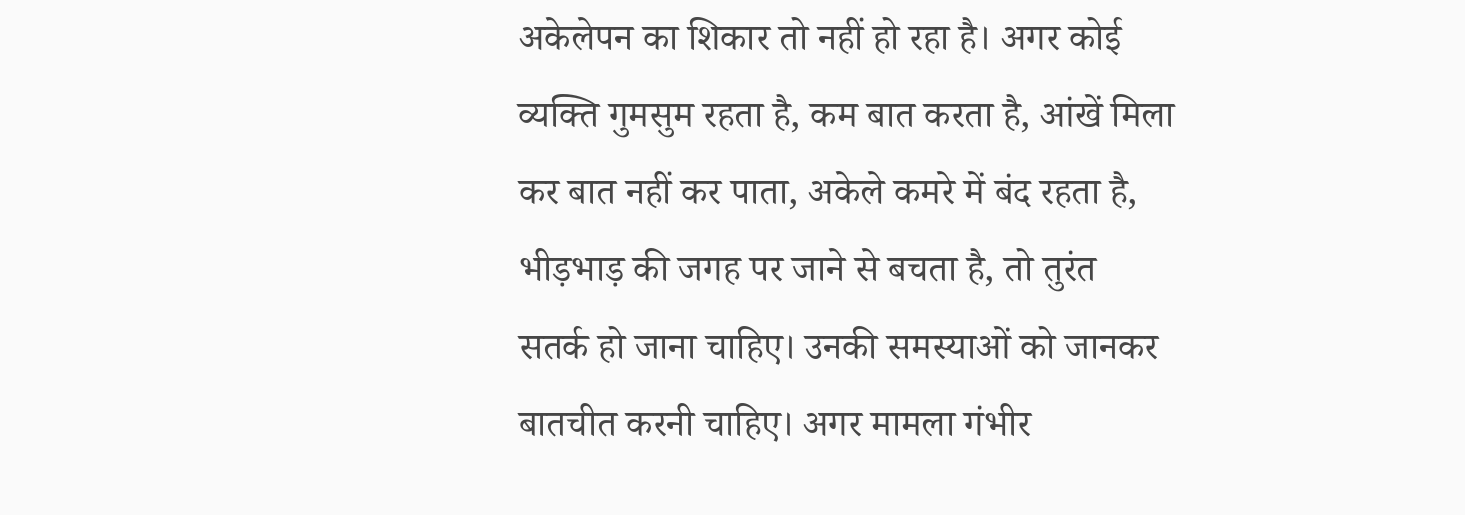अकेलेपन का शिकार तो नहीं हो रहा है। अगर कोई व्यक्ति गुमसुम रहता है, कम बात करता है, आंखें मिला कर बात नहीं कर पाता, अकेले कमरे में बंद रहता है, भीड़भाड़ की जगह पर जाने से बचता है, तो तुरंत सतर्क हो जाना चाहिए। उनकी समस्याओं को जानकर बातचीत करनी चाहिए। अगर मामला गंभीर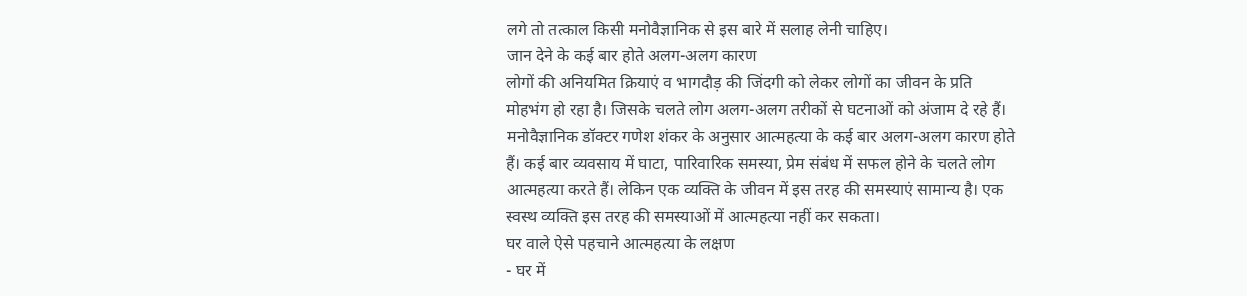लगे तो तत्काल किसी मनोवैज्ञानिक से इस बारे में सलाह लेनी चाहिए।
जान देने के कई बार होते अलग-अलग कारण
लोगों की अनियमित क्रियाएं व भागदौड़ की जिंदगी को लेकर लोगों का जीवन के प्रति मोहभंग हो रहा है। जिसके चलते लोग अलग-अलग तरीकों से घटनाओं को अंजाम दे रहे हैं। मनोवैज्ञानिक डॉक्टर गणेश शंकर के अनुसार आत्महत्या के कई बार अलग-अलग कारण होते हैं। कई बार व्यवसाय में घाटा, पारिवारिक समस्या, प्रेम संबंध में सफल होने के चलते लोग आत्महत्या करते हैं। लेकिन एक व्यक्ति के जीवन में इस तरह की समस्याएं सामान्य है। एक स्वस्थ व्यक्ति इस तरह की समस्याओं में आत्महत्या नहीं कर सकता।
घर वाले ऐसे पहचाने आत्महत्या के लक्षण
- घर में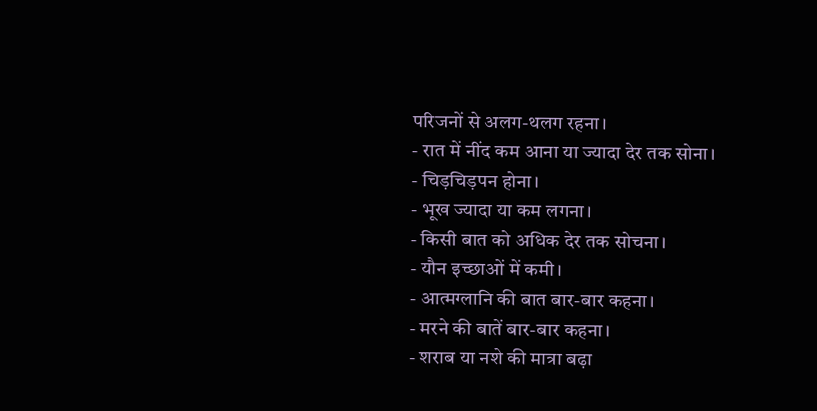परिजनों से अलग-थलग रहना।
- रात में नींद कम आना या ज्यादा देर तक सोना।
- चिड़चिड़पन होना।
- भूख ज्यादा या कम लगना।
- किसी बात को अधिक देर तक सोचना।
- यौन इच्छाओं में कमी।
- आत्मग्लानि की बात बार-बार कहना।
- मरने की बातें बार-बार कहना।
- शराब या नशे की मात्रा बढ़ा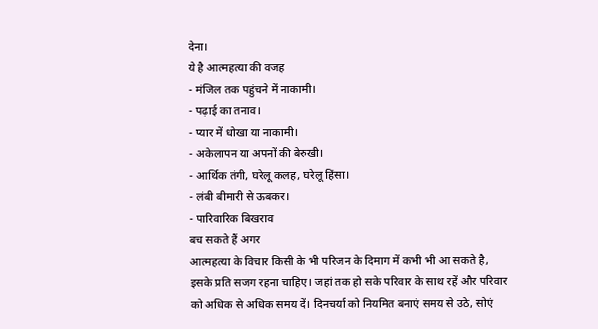देना।
ये है आत्महत्या की वजह
- मंजिल तक पहुंचने में नाकामी।
- पढ़ाई का तनाव।
- प्यार में धोखा या नाकामी।
- अकेलापन या अपनों की बेरुखी।
- आर्थिक तंगी, घरेलू कलह, घरेलू हिंसा।
- लंबी बीमारी से ऊबकर।
- पारिवारिक बिखराव
बच सकते हैं अगर
आत्महत्या के विचार किसी के भी परिजन के दिमाग में कभी भी आ सकते है, इसके प्रति सजग रहना चाहिए। जहां तक हो सके परिवार के साथ रहें और परिवार को अधिक से अधिक समय दें। दिनचर्या को नियमित बनाएं समय से उठे, सोएं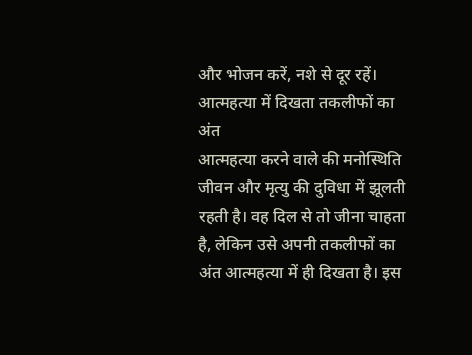और भोजन करें, नशे से दूर रहें।
आत्महत्या में दिखता तकलीफों का अंत
आत्महत्या करने वाले की मनोस्थिति जीवन और मृत्यु की दुविधा में झूलती रहती है। वह दिल से तो जीना चाहता है, लेकिन उसे अपनी तकलीफों का अंत आत्महत्या में ही दिखता है। इस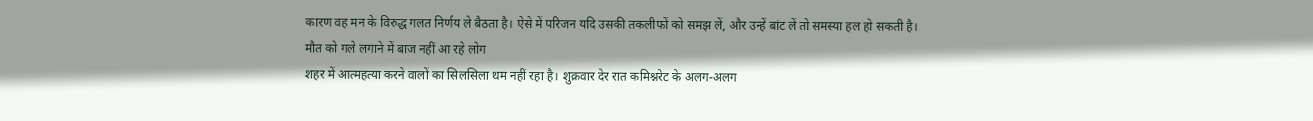कारण वह मन के विरुद्ध गलत निर्णय ले बैठता है। ऐसे में परिजन यदि उसकी तकलीफों को समझ लें, और उन्हें बांट लें तो समस्या हल हो सकती है।
मौत को गले लगाने में बाज नहीं आ रहे लोग
शहर में आत्महत्या करने वालों का सिलसिला थम नहीं रहा है। शुक्रवार देर रात कमिश्नरेट के अलग-अलग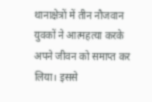थानाक्षेत्रों में तीन नौजवान युवकों ने आत्महत्या करके अपने जीवन को समाप्त कर लिया। इससे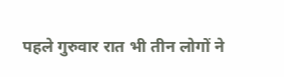पहले गुरुवार रात भी तीन लोगों ने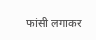फांसी लगाकर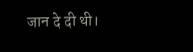जान दे दी थी।